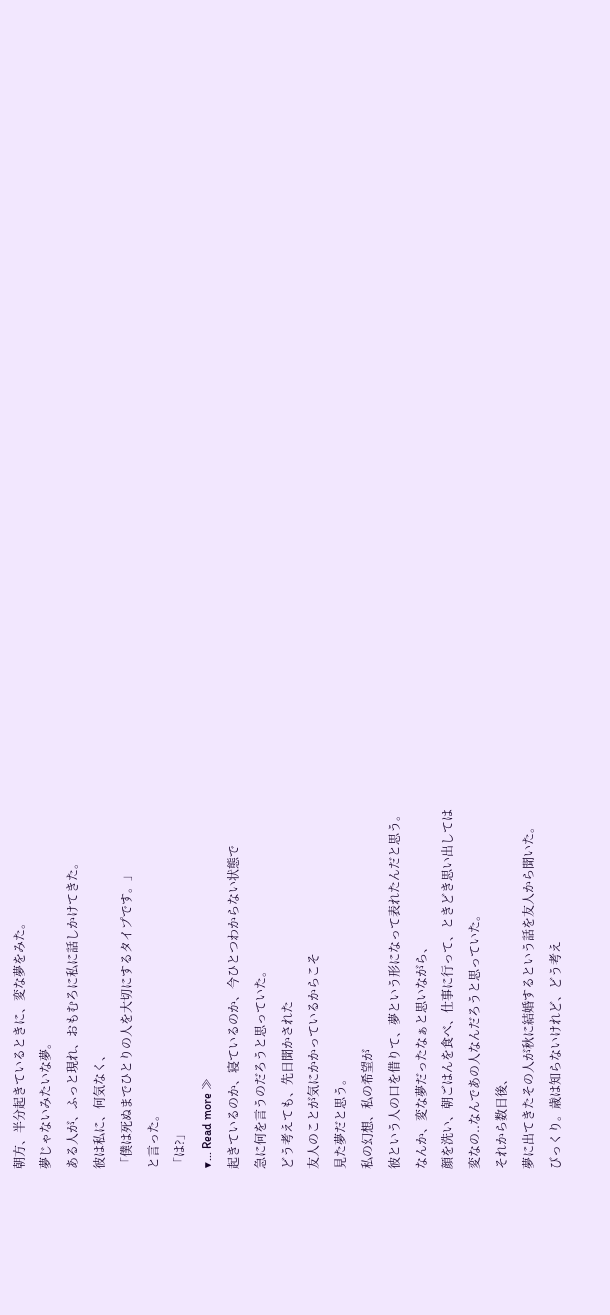朝方、半分起きているときに、変な夢をみた。
夢じゃないみたいな夢。
ある人が、ふっと現れ、おもむろに私に話しかけてきた。
彼は私に、何気なく、
「僕は死ぬまでひとりの人を大切にするタイプです。」
と言った。
「は?」
▼... Read more ≫
起きているのか、寝ているのか、今ひとつわからない状態で
急に何を言うのだろうと思っていた。
どう考えても、先日聞かされた
友人のことが気にかかっているからこそ
見た夢だと思う。
私の幻想、私の希望が
彼という人の口を借りて、夢という形になって表れたんだと思う。
なんか、変な夢だったなぁと思いながら、
顔を洗い、朝ごはんを食べ、仕事に行って、ときどき思い出しては
変なの..なんであの人なんだろうと思っていた。
それから数日後、
夢に出てきたその人が秋に結婚するという話を友人から聞いた。
びっくり。歳は知らないけれど、どう考え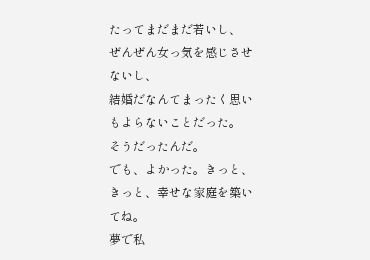たってまだまだ若いし、
ぜんぜん女っ気を感じさせないし、
結婚だなんてまったく思いもよらないことだった。
そうだったんだ。
でも、よかった。きっと、きっと、幸せな家庭を築いてね。
夢で私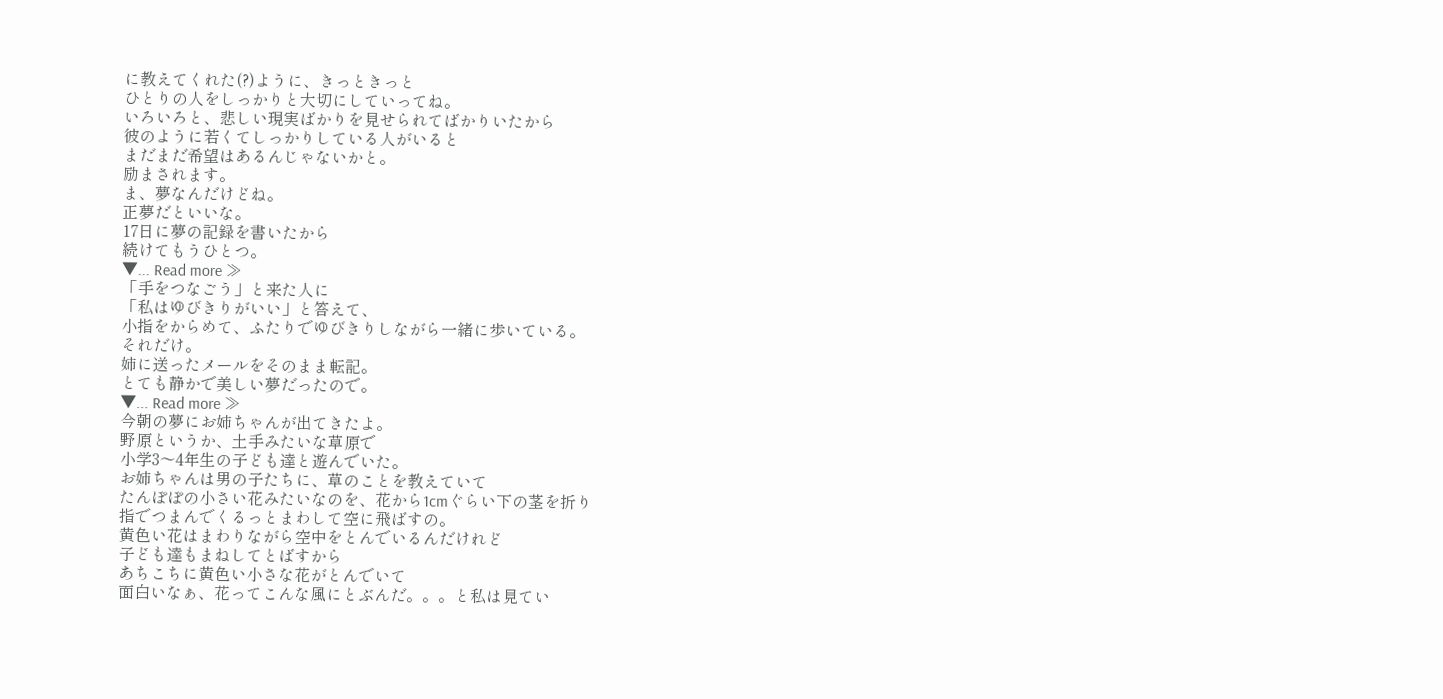に教えてくれた(?)ように、きっときっと
ひとりの人をしっかりと大切にしていってね。
いろいろと、悲しい現実ばかりを見せられてばかりいたから
彼のように若くてしっかりしている人がいると
まだまだ希望はあるんじゃないかと。
励まされます。
ま、夢なんだけどね。
正夢だといいな。
17日に夢の記録を書いたから
続けてもうひとつ。
▼... Read more ≫
「手をつなごう」と来た人に
「私はゆびきりがいい」と答えて、
小指をからめて、ふたりでゆびきりしながら一緒に歩いている。
それだけ。
姉に送ったメールをそのまま転記。
とても静かで美しい夢だったので。
▼... Read more ≫
今朝の夢にお姉ちゃんが出てきたよ。
野原というか、土手みたいな草原で
小学3〜4年生の子ども達と遊んでいた。
お姉ちゃんは男の子たちに、草のことを教えていて
たんぽぽの小さい花みたいなのを、花から1cmぐらい下の茎を折り
指でつまんでくるっとまわして空に飛ばすの。
黄色い花はまわりながら空中をとんでいるんだけれど
子ども達もまねしてとばすから
あちこちに黄色い小さな花がとんでいて
面白いなぁ、花ってこんな風にとぶんだ。。。と私は見てい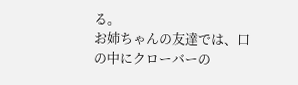る。
お姉ちゃんの友達では、口の中にクローバーの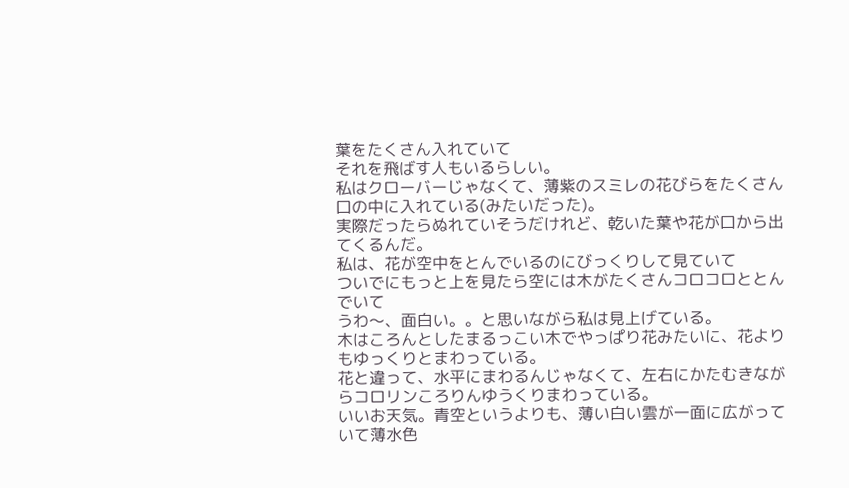葉をたくさん入れていて
それを飛ばす人もいるらしい。
私はクローバーじゃなくて、薄紫のスミレの花びらをたくさん口の中に入れている(みたいだった)。
実際だったらぬれていそうだけれど、乾いた葉や花が口から出てくるんだ。
私は、花が空中をとんでいるのにびっくりして見ていて
ついでにもっと上を見たら空には木がたくさんコロコロととんでいて
うわ〜、面白い。。と思いながら私は見上げている。
木はころんとしたまるっこい木でやっぱり花みたいに、花よりもゆっくりとまわっている。
花と違って、水平にまわるんじゃなくて、左右にかたむきながらコロリンころりんゆうくりまわっている。
いいお天気。青空というよりも、薄い白い雲が一面に広がっていて薄水色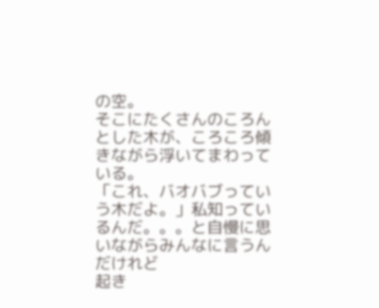の空。
そこにたくさんのころんとした木が、ころころ傾きながら浮いてまわっている。
「これ、バオバブっていう木だよ。」私知っているんだ。。。と自慢に思いながらみんなに言うんだけれど
起き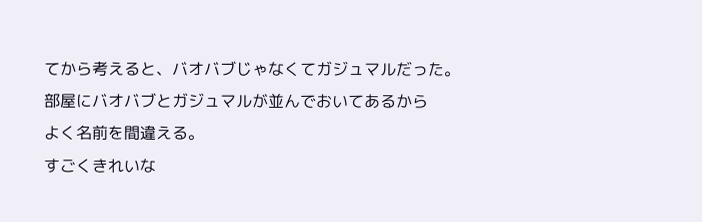てから考えると、バオバブじゃなくてガジュマルだった。
部屋にバオバブとガジュマルが並んでおいてあるから
よく名前を間違える。
すごくきれいな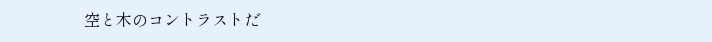空と木のコントラストだ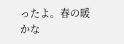ったよ。春の暖かな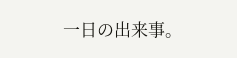一日の出来事。